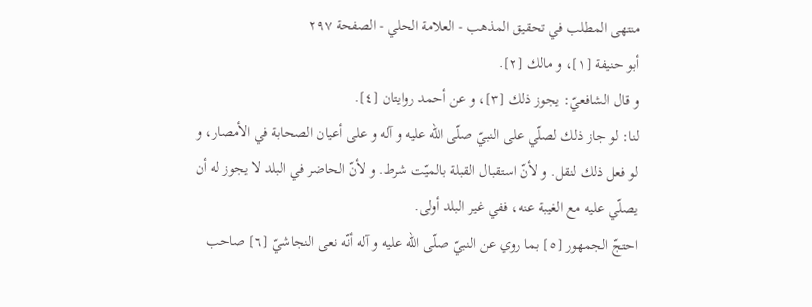منتهى المطلب في تحقيق المذهب - العلامة الحلي - الصفحة ٢٩٧
أبو حنيفة [١]، و مالك [٢].
و قال الشافعيّ: يجوز ذلك [٣]، و عن أحمد روايتان [٤].
لنا: لو جاز ذلك لصلّي على النبيّ صلّى اللّه عليه و آله و على أعيان الصحابة في الأمصار، و لو فعل ذلك لنقل. و لأنّ استقبال القبلة بالميّت شرط. و لأنّ الحاضر في البلد لا يجوز له أن يصلّي عليه مع الغيبة عنه، ففي غير البلد أولى.
احتجّ الجمهور [٥] بما روي عن النبيّ صلّى اللّه عليه و آله أنّه نعى النجاشيّ [٦] صاحب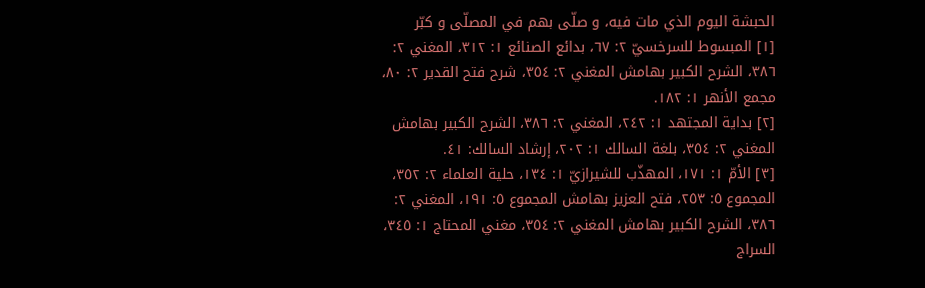الحبشة اليوم الذي مات فيه، و صلّى بهم في المصلّى و كبّر
[١] المبسوط للسرخسيّ ٢: ٦٧، بدائع الصنائع ١: ٣١٢، المغني ٢: ٣٨٦، الشرح الكبير بهامش المغني ٢: ٣٥٤، شرح فتح القدير ٢: ٨٠، مجمع الأنهر ١: ١٨٢.
[٢] بداية المجتهد ١: ٢٤٢، المغني ٢: ٣٨٦، الشرح الكبير بهامش المغني ٢: ٣٥٤، بلغة السالك ١: ٢٠٢، إرشاد السالك: ٤١.
[٣] الأمّ ١: ١٧١، المهذّب للشيرازيّ ١: ١٣٤، حلية العلماء ٢: ٣٥٢، المجموع ٥: ٢٥٣، فتح العزيز بهامش المجموع ٥: ١٩١، المغني ٢: ٣٨٦، الشرح الكبير بهامش المغني ٢: ٣٥٤، مغني المحتاج ١: ٣٤٥، السراج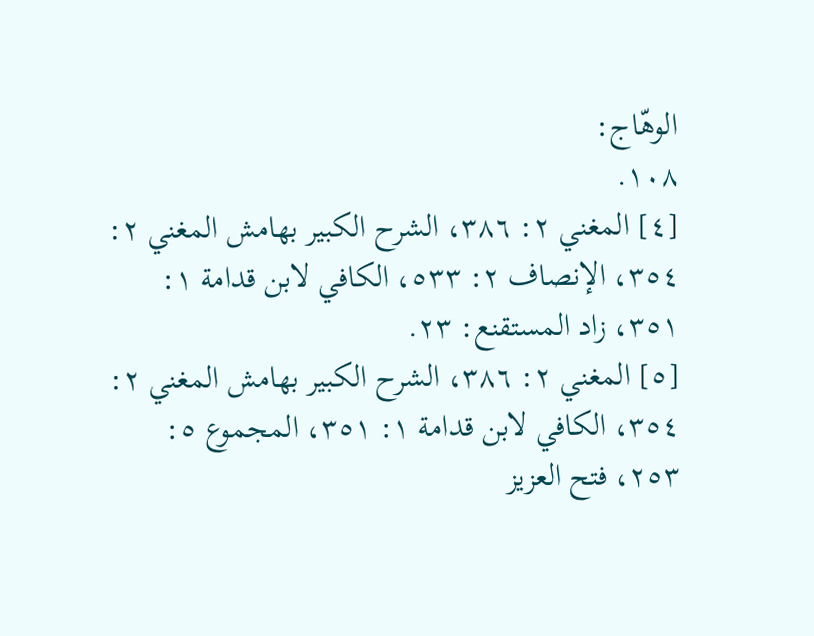الوهّاج:
١٠٨.
[٤] المغني ٢: ٣٨٦، الشرح الكبير بهامش المغني ٢: ٣٥٤، الإنصاف ٢: ٥٣٣، الكافي لابن قدامة ١: ٣٥١، زاد المستقنع: ٢٣.
[٥] المغني ٢: ٣٨٦، الشرح الكبير بهامش المغني ٢: ٣٥٤، الكافي لابن قدامة ١: ٣٥١، المجموع ٥: ٢٥٣، فتح العزيز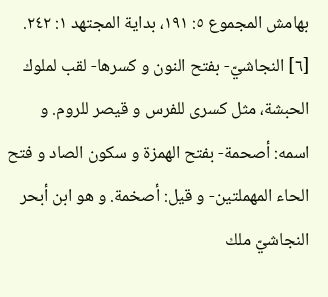بهامش المجموع ٥: ١٩١، بداية المجتهد ١: ٢٤٢.
[٦] النجاشيّ- بفتح النون و كسرها- لقب لملوك الحبشة، مثل كسرى للفرس و قيصر للروم. و اسمه: أصحمة- بفتح الهمزة و سكون الصاد و فتح الحاء المهملتين- و قيل: أصخمة. و هو ابن أبحر النجاشيّ ملك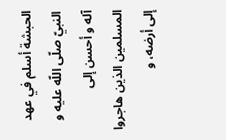الحبشة أسلم في عهد النبيّ صلّى اللّه عليه و آله و أحسن إلى المسلمين الذين هاجروا إلى أرضه، و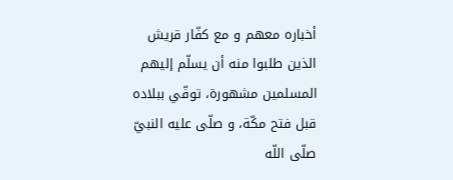أخباره معهم و مع كفّار قريش الذين طلبوا منه أن يسلّم إليهم المسلمين مشهورة، توفّي ببلاده قبل فتح مكّة، و صلّى عليه النبيّ صلّى اللّه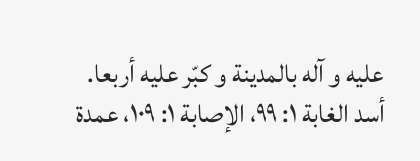عليه و آله بالمدينة و كبّر عليه أربعا.
أسد الغابة ١: ٩٩، الإصابة ١: ١٠٩، عمدة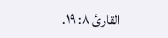القارئ ٨: ١٩.